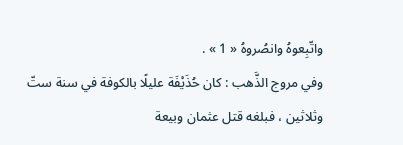واتّبِعوهُ وانصُروهُ « 1 » .
وفي مروج الذَّهب : كان حُذَيْفَة عليلًا بالكوفة في سنة ستّ وثلاثين ، فبلغه قتل عثمان وبيعة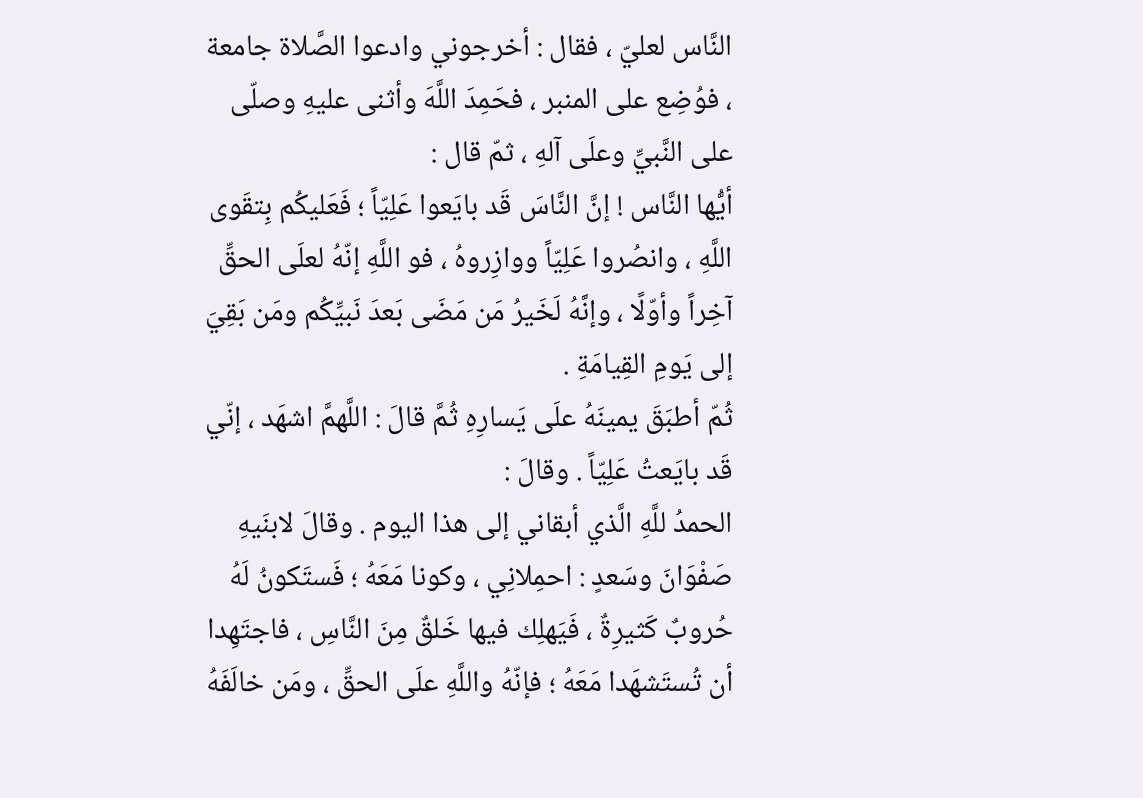النَّاس لعليّ ، فقال : أخرجوني وادعوا الصَّلاة جامعة ، فوُضِع على المنبر ، فحَمِدَ اللَّهَ وأثنى عليهِ وصلّى على النَّبيِّ وعلَى آلهِ ، ثمّ قال :
أيُّها النَّاس ! إنَّ النَّاسَ قَد بايَعوا عَلِيّاً ؛ فَعَليكُم بِتقَوى اللَّهِ ، وانصُروا عَلِيّاً ووازِروهُ ، فو اللَّهِ إنّهُ لعلَى الحقِّ آخِراً وأوّلًا ، وإنَّهُ لَخَيرُ مَن مَضَى بَعدَ نَبيِّكُم ومَن بَقِيَ إلى يَومِ القِيامَةِ .
ثُمّ أطبَقَ يمينَهُ علَى يَسارِهِ ثُمَّ قالَ : اللَّهمَّ اشهَد ، إنّي قَد بايَعتُ عَلِيّاً . وقالَ :
الحمدُ للَّهِ الَّذي أبقاني إلى هذا اليوم . وقالَ لابنَيهِ صَفْوَانَ وسَعدٍ : احمِلانِي ، وكونا مَعَهُ ؛ فَستَكونُ لَهُ حُروبٌ كَثيرِةٌ ، فَيَهلِك فيها خَلقٌ مِنَ النَّاسِ ، فاجتَهِدا أن تُستَشهَدا مَعَهُ ؛ فإنّهُ واللَّهِ علَى الحقِّ ، ومَن خالَفَهُ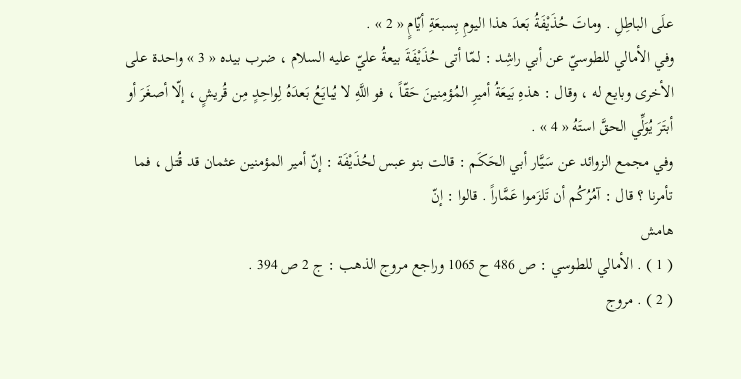علَى الباطِلِ . وماتَ حُذَيْفَةُ بَعدَ هذا اليومِ بِسبعَةِ أيّامٍ « 2 » .
وفي الأمالي للطوسيّ عن أبي راشِد : لمّا أتى حُذَيْفَةَ بيعةُ عليّ عليه السلام ، ضرب بيده « 3 » واحدة على الأخرى وبايع له ، وقال : هذهِ بَيعَةُ أميرِ المُؤمِنينَ حَقّاً ، فو اللَّهِ لا يُبايَعُ بَعدَهُ لِواحِدٍ مِن قُريشٍ ، إلّا أصغَرَ أو أبتَرَ يُوَلِّي الحقَّ استَهُ « 4 » .
وفي مجمع الزوائد عن سَيَّار أبي الحَكَم : قالت بنو عبس لحُذَيْفَة : إنّ أمير المؤمنين عثمان قد قُتل ، فما تأمرنا ؟ قال : آمُرُكُم أن تَلزَموا عَمَّاراً . قالوا : إنّ
هامش
( 1 ) . الأمالي للطوسي : ص 486 ح 1065 وراجع مروج الذهب : ج 2 ص 394 .
( 2 ) . مروج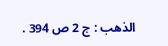الذهب : ج 2 ص 394 .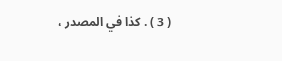( 3 ) . كذا في المصدر ،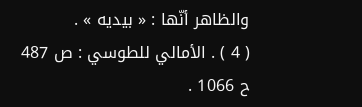والظاهر أنّها : « بيديه » .
( 4 ) . الأمالي للطوسي : ص 487 ح 1066 .